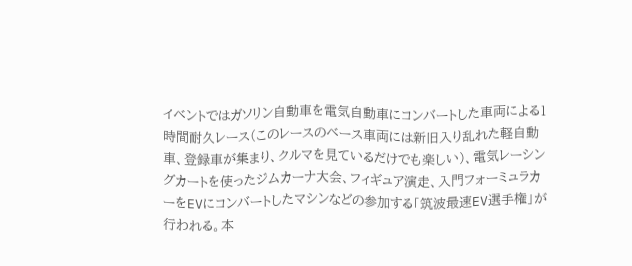イベントではガソリン自動車を電気自動車にコンバートした車両による1時間耐久レース(このレースのベース車両には新旧入り乱れた軽自動車、登録車が集まり、クルマを見ているだけでも楽しい)、電気レーシングカートを使ったジムカーナ大会、フィギュア演走、入門フォーミュラカーをEVにコンバートしたマシンなどの参加する「筑波最速EV選手権」が行われる。本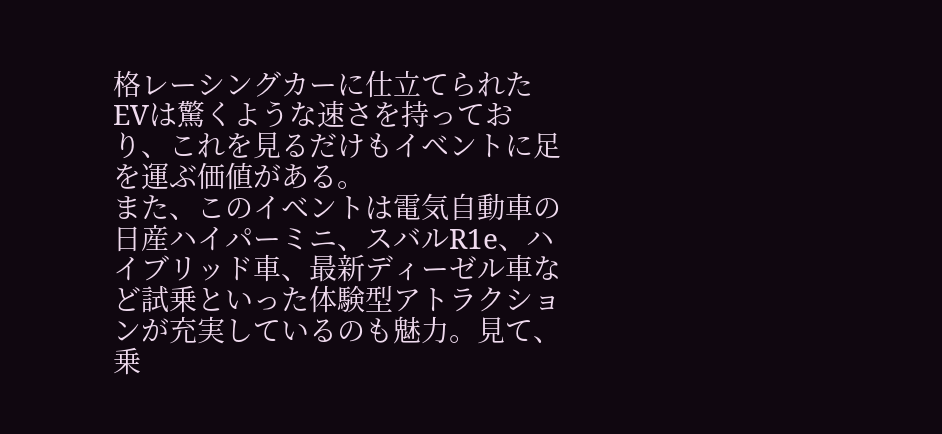格レーシングカーに仕立てられたEVは驚くような速さを持っており、これを見るだけもイベントに足を運ぶ価値がある。
また、このイベントは電気自動車の日産ハイパーミニ、スバルR1e、ハイブリッド車、最新ディーゼル車など試乗といった体験型アトラクションが充実しているのも魅力。見て、乗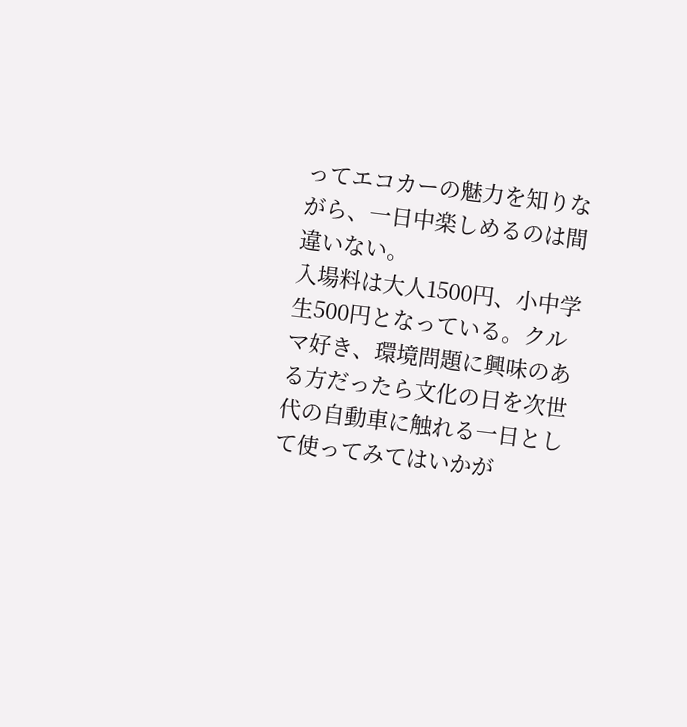ってエコカーの魅力を知りながら、一日中楽しめるのは間違いない。
入場料は大人1500円、小中学生500円となっている。クルマ好き、環境問題に興味のある方だったら文化の日を次世代の自動車に触れる一日として使ってみてはいかが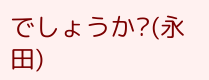でしょうか?(永田)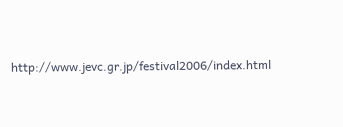http://www.jevc.gr.jp/festival2006/index.html